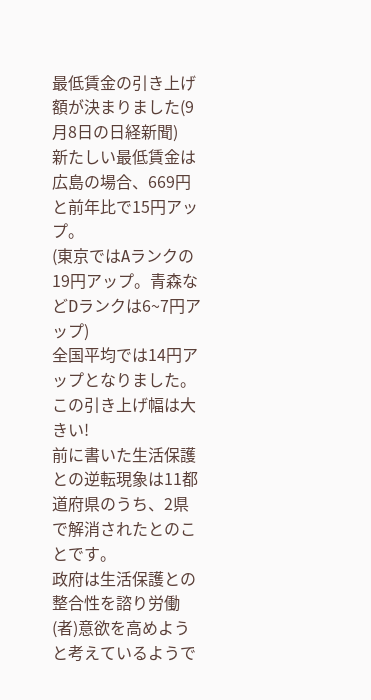最低賃金の引き上げ額が決まりました(9月8日の日経新聞)
新たしい最低賃金は広島の場合、669円と前年比で15円アップ。
(東京ではAランクの19円アップ。青森などDランクは6~7円アップ)
全国平均では14円アップとなりました。
この引き上げ幅は大きい!
前に書いた生活保護との逆転現象は11都道府県のうち、2県で解消されたとのことです。
政府は生活保護との整合性を諮り労働(者)意欲を高めようと考えているようで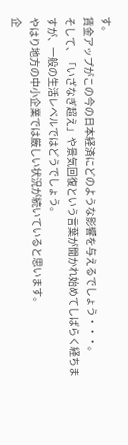す。
賃金アップがこの今の日本経済にどのような影響を与えるでしょう・・・。
そして、「いざなぎ超え」や景気回復という言葉が聞かれ始めてしばらく経ちますが、一般の生活レベルではどうでしょう。
やはり地方の中小企業では厳しい状況が続いていると思います。
企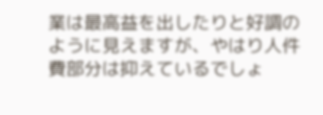業は最高益を出したりと好調のように見えますが、やはり人件費部分は抑えているでしょ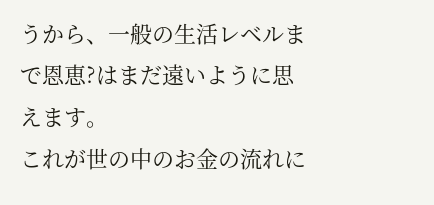うから、一般の生活レベルまで恩恵?はまだ遠いように思えます。
これが世の中のお金の流れに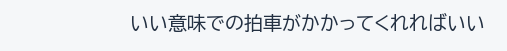いい意味での拍車がかかってくれればいい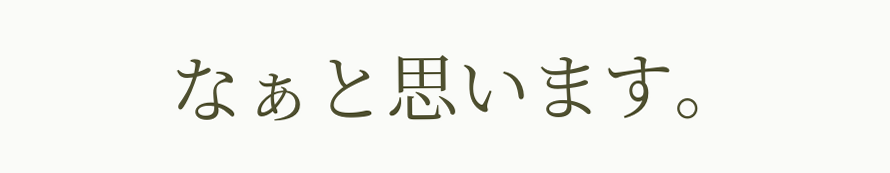なぁと思います。